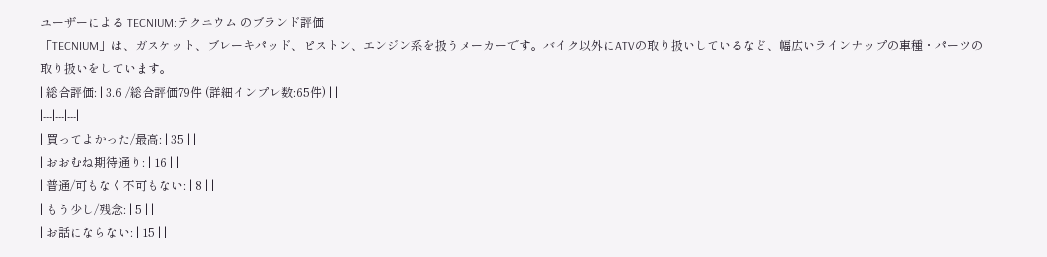ユーザーによる TECNIUM:テクニウム のブランド評価
「TECNIUM」は、ガスケット、ブレーキパッド、ピストン、エンジン系を扱うメーカーです。バイク以外にATVの取り扱いしているなど、幅広いラインナップの車種・パーツの取り扱いをしています。
| 総合評価: | 3.6 /総合評価79件 (詳細インプレ数:65件) | |
|---|---|---|
| 買ってよかった/最高: | 35 | |
| おおむね期待通り: | 16 | |
| 普通/可もなく不可もない: | 8 | |
| もう少し/残念: | 5 | |
| お話にならない: | 15 | |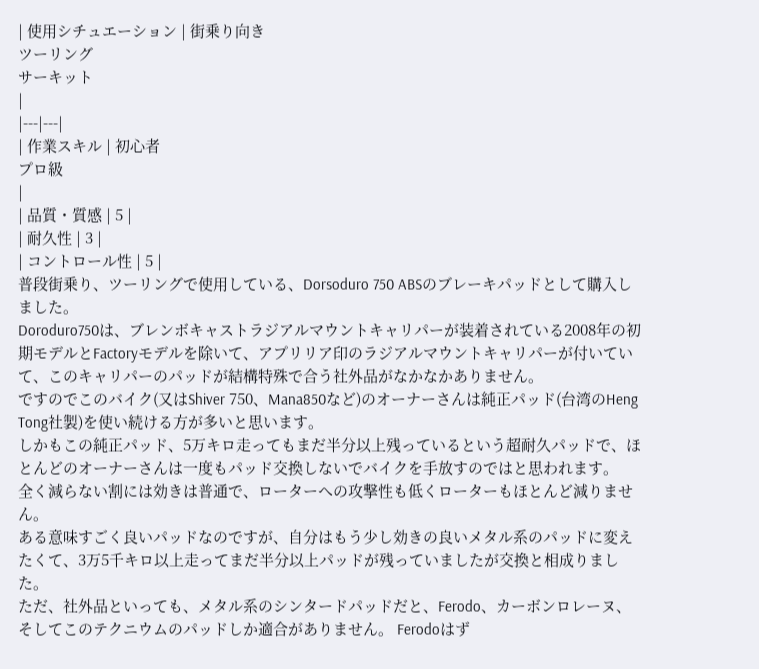| 使用シチュエーション | 街乗り向き
ツーリング
サーキット
|
|---|---|
| 作業スキル | 初心者
プロ級
|
| 品質・質感 | 5 |
| 耐久性 | 3 |
| コントロール性 | 5 |
普段街乗り、ツーリングで使用している、Dorsoduro 750 ABSのブレーキパッドとして購入しました。
Doroduro750は、ブレンボキャストラジアルマウントキャリパーが装着されている2008年の初期モデルとFactoryモデルを除いて、アプリリア印のラジアルマウントキャリパーが付いていて、このキャリパーのパッドが結構特殊で合う社外品がなかなかありません。
ですのでこのバイク(又はShiver 750、Mana850など)のオーナーさんは純正パッド(台湾のHeng Tong社製)を使い続ける方が多いと思います。
しかもこの純正パッド、5万キロ走ってもまだ半分以上残っているという超耐久パッドで、ほとんどのオーナーさんは一度もパッド交換しないでバイクを手放すのではと思われます。
全く減らない割には効きは普通で、ローターへの攻撃性も低くローターもほとんど減りません。
ある意味すごく良いパッドなのですが、自分はもう少し効きの良いメタル系のパッドに変えたくて、3万5千キロ以上走ってまだ半分以上パッドが残っていましたが交換と相成りました。
ただ、社外品といっても、メタル系のシンタードパッドだと、Ferodo、カーボンロレーヌ、そしてこのテクニウムのパッドしか適合がありません。 Ferodoはず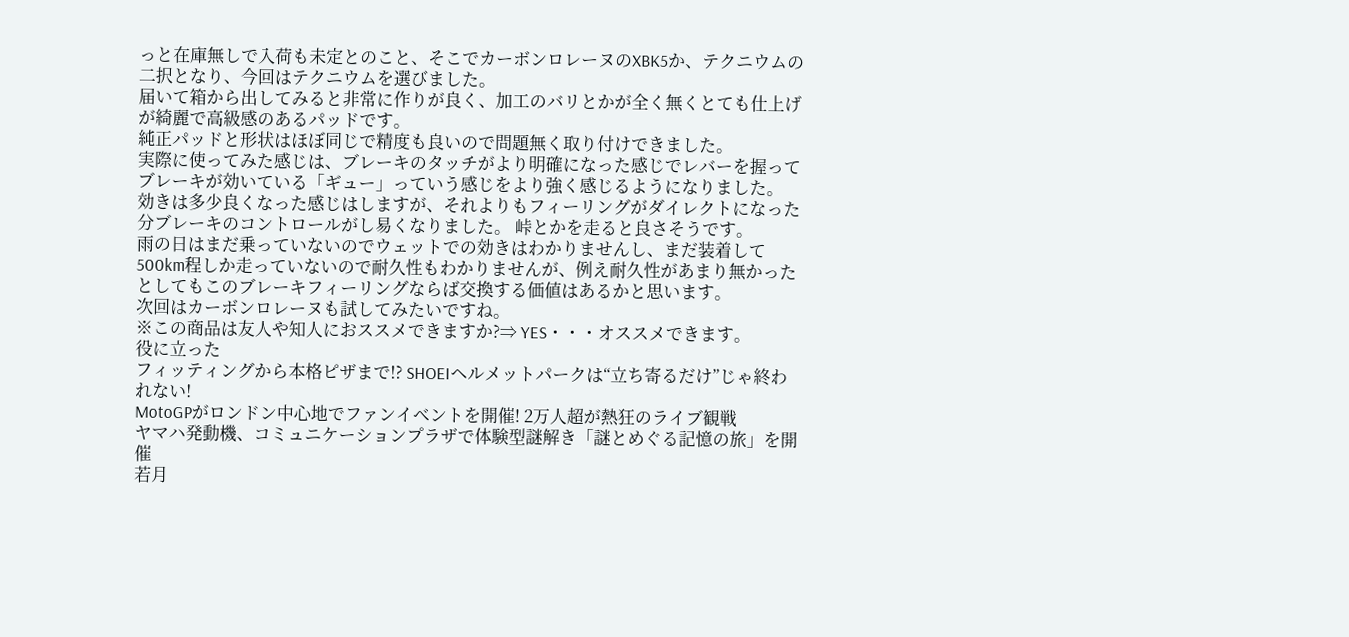っと在庫無しで入荷も未定とのこと、そこでカーボンロレーヌのXBK5か、テクニウムの二択となり、今回はテクニウムを選びました。
届いて箱から出してみると非常に作りが良く、加工のバリとかが全く無くとても仕上げが綺麗で高級感のあるパッドです。
純正パッドと形状はほぼ同じで精度も良いので問題無く取り付けできました。
実際に使ってみた感じは、ブレーキのタッチがより明確になった感じでレバーを握ってブレーキが効いている「ギュー」っていう感じをより強く感じるようになりました。
効きは多少良くなった感じはしますが、それよりもフィーリングがダイレクトになった分ブレーキのコントロールがし易くなりました。 峠とかを走ると良さそうです。
雨の日はまだ乗っていないのでウェットでの効きはわかりませんし、まだ装着して500km程しか走っていないので耐久性もわかりませんが、例え耐久性があまり無かったとしてもこのブレーキフィーリングならば交換する価値はあるかと思います。
次回はカーボンロレーヌも試してみたいですね。
※この商品は友人や知人におススメできますか?⇒ YES・・・オススメできます。
役に立った
フィッティングから本格ピザまで!? SHOEIヘルメットパークは“立ち寄るだけ”じゃ終われない!
MotoGPがロンドン中心地でファンイベントを開催! 2万人超が熱狂のライブ観戦
ヤマハ発動機、コミュニケーションプラザで体験型謎解き「謎とめぐる記憶の旅」を開催
若月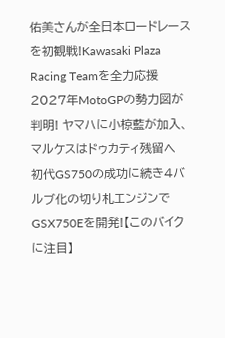佑美さんが全日本ロードレースを初観戦!Kawasaki Plaza Racing Teamを全力応援
2027年MotoGPの勢力図が判明! ヤマハに小椋藍が加入、マルケスはドゥカティ残留へ
初代GS750の成功に続き4バルブ化の切り札エンジンでGSX750Eを開発!【このバイクに注目】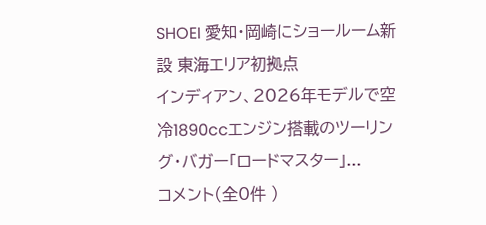SHOEI 愛知・岡崎にショールーム新設 東海エリア初拠点
インディアン、2026年モデルで空冷1890ccエンジン搭載のツーリング・バガー「ロードマスター」...
コメント(全0件 )